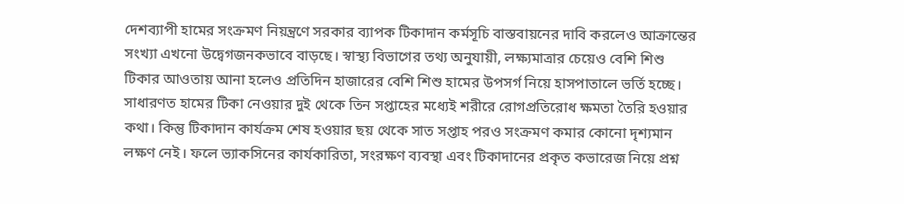দেশব্যাপী হামের সংক্রমণ নিয়ন্ত্রণে সরকার ব্যাপক টিকাদান কর্মসূচি বাস্তবায়নের দাবি করলেও আক্রান্তের সংখ্যা এখনো উদ্বেগজনকভাবে বাড়ছে। স্বাস্থ্য বিভাগের তথ্য অনুযায়ী, লক্ষ্যমাত্রার চেয়েও বেশি শিশু টিকার আওতায় আনা হলেও প্রতিদিন হাজারের বেশি শিশু হামের উপসর্গ নিয়ে হাসপাতালে ভর্তি হচ্ছে।
সাধারণত হামের টিকা নেওয়ার দুই থেকে তিন সপ্তাহের মধ্যেই শরীরে রোগপ্রতিরোধ ক্ষমতা তৈরি হওয়ার কথা। কিন্তু টিকাদান কার্যক্রম শেষ হওয়ার ছয় থেকে সাত সপ্তাহ পরও সংক্রমণ কমার কোনো দৃশ্যমান লক্ষণ নেই। ফলে ভ্যাকসিনের কার্যকারিতা, সংরক্ষণ ব্যবস্থা এবং টিকাদানের প্রকৃত কভারেজ নিয়ে প্রশ্ন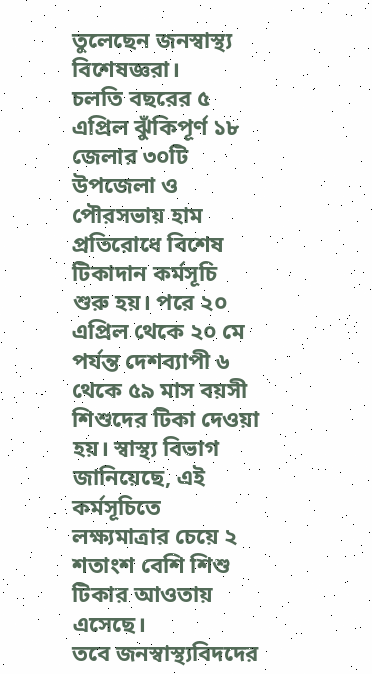তুলেছেন জনস্বাস্থ্য বিশেষজ্ঞরা।
চলতি বছরের ৫ এপ্রিল ঝুঁকিপূর্ণ ১৮ জেলার ৩০টি উপজেলা ও পৌরসভায় হাম প্রতিরোধে বিশেষ টিকাদান কর্মসূচি শুরু হয়। পরে ২০ এপ্রিল থেকে ২০ মে পর্যন্ত দেশব্যাপী ৬ থেকে ৫৯ মাস বয়সী শিশুদের টিকা দেওয়া হয়। স্বাস্থ্য বিভাগ জানিয়েছে, এই কর্মসূচিতে লক্ষ্যমাত্রার চেয়ে ২ শতাংশ বেশি শিশু টিকার আওতায় এসেছে।
তবে জনস্বাস্থ্যবিদদের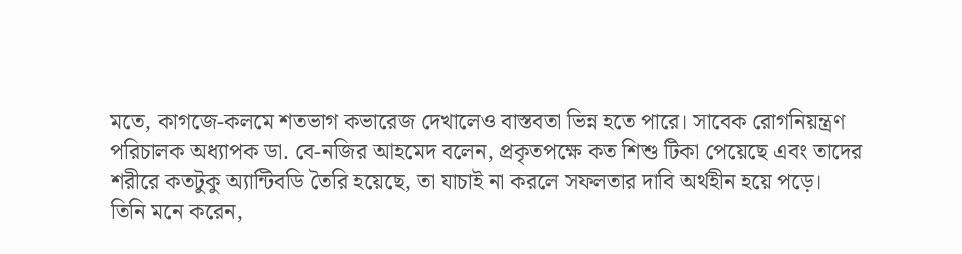মতে, কাগজে-কলমে শতভাগ কভারেজ দেখালেও বাস্তবতা ভিন্ন হতে পারে। সাবেক রোগনিয়ন্ত্রণ পরিচালক অধ্যাপক ডা. বে-নজির আহমেদ বলেন, প্রকৃতপক্ষে কত শিশু টিকা পেয়েছে এবং তাদের শরীরে কতটুকু অ্যান্টিবডি তৈরি হয়েছে, তা যাচাই না করলে সফলতার দাবি অর্থহীন হয়ে পড়ে।
তিনি মনে করেন,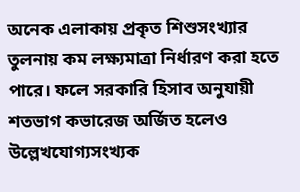অনেক এলাকায় প্রকৃত শিশুসংখ্যার তুলনায় কম লক্ষ্যমাত্রা নির্ধারণ করা হতে পারে। ফলে সরকারি হিসাব অনুযায়ী শতভাগ কভারেজ অর্জিত হলেও উল্লেখযোগ্যসংখ্যক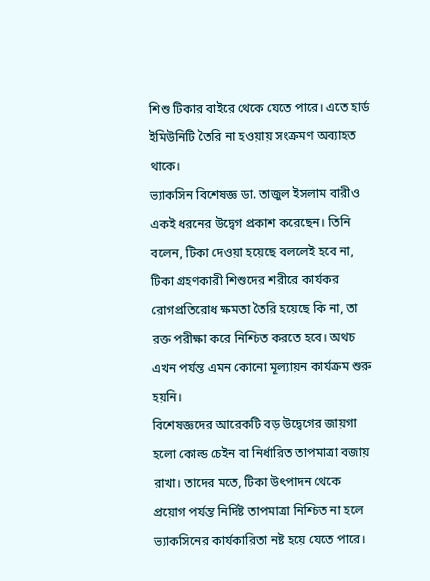শিশু টিকার বাইরে থেকে যেতে পারে। এতে হার্ড ইমিউনিটি তৈরি না হওয়ায় সংক্রমণ অব্যাহত থাকে।
ভ্যাকসিন বিশেষজ্ঞ ডা. তাজুল ইসলাম বারীও একই ধরনের উদ্বেগ প্রকাশ করেছেন। তিনি বলেন, টিকা দেওয়া হয়েছে বললেই হবে না, টিকা গ্রহণকারী শিশুদের শরীরে কার্যকর রোগপ্রতিরোধ ক্ষমতা তৈরি হয়েছে কি না, তা রক্ত পরীক্ষা করে নিশ্চিত করতে হবে। অথচ এখন পর্যন্ত এমন কোনো মূল্যায়ন কার্যক্রম শুরু হয়নি।
বিশেষজ্ঞদের আরেকটি বড় উদ্বেগের জায়গা হলো কোল্ড চেইন বা নির্ধারিত তাপমাত্রা বজায় রাখা। তাদের মতে, টিকা উৎপাদন থেকে প্রয়োগ পর্যন্ত নির্দিষ্ট তাপমাত্রা নিশ্চিত না হলে ভ্যাকসিনের কার্যকারিতা নষ্ট হয়ে যেতে পারে।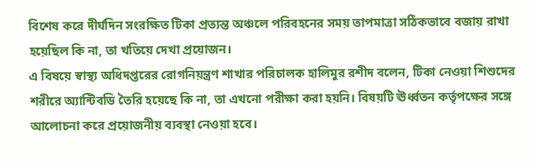বিশেষ করে দীর্ঘদিন সংরক্ষিত টিকা প্রত্যন্ত অঞ্চলে পরিবহনের সময় তাপমাত্রা সঠিকভাবে বজায় রাখা হয়েছিল কি না, তা খতিয়ে দেখা প্রয়োজন।
এ বিষয়ে স্বাস্থ্য অধিদপ্তরের রোগনিয়ন্ত্রণ শাখার পরিচালক হালিমুর রশীদ বলেন, টিকা নেওয়া শিশুদের শরীরে অ্যান্টিবডি তৈরি হয়েছে কি না, তা এখনো পরীক্ষা করা হয়নি। বিষয়টি ঊর্ধ্বতন কর্তৃপক্ষের সঙ্গে আলোচনা করে প্রয়োজনীয় ব্যবস্থা নেওয়া হবে।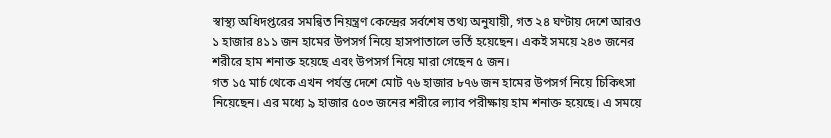স্বাস্থ্য অধিদপ্তরের সমন্বিত নিয়ন্ত্রণ কেন্দ্রের সর্বশেষ তথ্য অনুযায়ী, গত ২৪ ঘণ্টায় দেশে আরও ১ হাজার ৪১১ জন হামের উপসর্গ নিয়ে হাসপাতালে ভর্তি হয়েছেন। একই সময়ে ২৪৩ জনের শরীরে হাম শনাক্ত হয়েছে এবং উপসর্গ নিয়ে মারা গেছেন ৫ জন।
গত ১৫ মার্চ থেকে এখন পর্যন্ত দেশে মোট ৭৬ হাজার ৮৭৬ জন হামের উপসর্গ নিয়ে চিকিৎসা নিয়েছেন। এর মধ্যে ৯ হাজার ৫০৩ জনের শরীরে ল্যাব পরীক্ষায় হাম শনাক্ত হয়েছে। এ সময়ে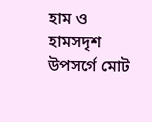হাম ও হামসদৃশ উপসর্গে মোট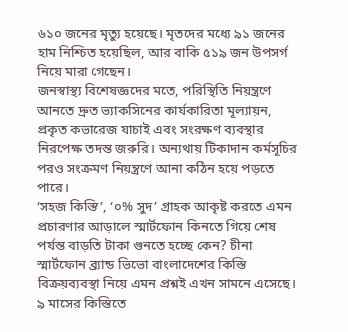৬১০ জনের মৃত্যু হয়েছে। মৃতদের মধ্যে ৯১ জনের হাম নিশ্চিত হয়েছিল, আর বাকি ৫১৯ জন উপসর্গ নিয়ে মারা গেছেন।
জনস্বাস্থ্য বিশেষজ্ঞদের মতে, পরিস্থিতি নিয়ন্ত্রণে আনতে দ্রুত ভ্যাকসিনের কার্যকারিতা মূল্যায়ন, প্রকৃত কভারেজ যাচাই এবং সংরক্ষণ ব্যবস্থার নিরপেক্ষ তদন্ত জরুরি। অন্যথায় টিকাদান কর্মসূচির পরও সংক্রমণ নিয়ন্ত্রণে আনা কঠিন হয়ে পড়তে পারে।
‘সহজ কিস্তি’, ‘০% সুদ’ গ্রাহক আকৃষ্ট করতে এমন প্রচারণার আড়ালে স্মার্টফোন কিনতে গিয়ে শেষ পর্যন্ত বাড়তি টাকা গুনতে হচ্ছে কেন? চীনা স্মার্টফোন ব্র্যান্ড ভিভো বাংলাদেশের কিস্তি বিক্রয়ব্যবস্থা নিয়ে এমন প্রশ্নই এখন সামনে এসেছে। ৯ মাসের কিস্তিতে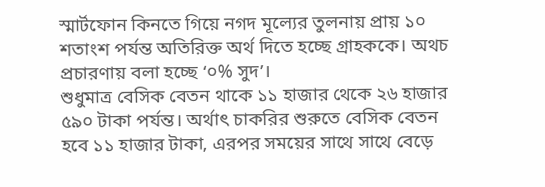স্মার্টফোন কিনতে গিয়ে নগদ মূল্যের তুলনায় প্রায় ১০ শতাংশ পর্যন্ত অতিরিক্ত অর্থ দিতে হচ্ছে গ্রাহককে। অথচ প্রচারণায় বলা হচ্ছে ‘০% সুদ’।
শুধুমাত্র বেসিক বেতন থাকে ১১ হাজার থেকে ২৬ হাজার ৫৯০ টাকা পর্যন্ত। অর্থাৎ চাকরির শুরুতে বেসিক বেতন হবে ১১ হাজার টাকা, এরপর সময়ের সাথে সাথে বেড়ে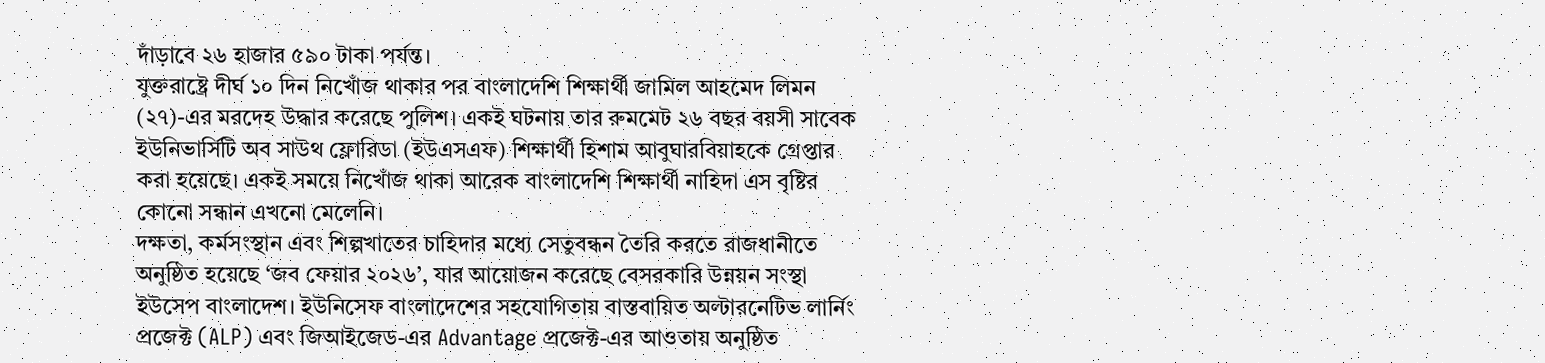দাঁড়াবে ২৬ হাজার ৫৯০ টাকা পর্যন্ত।
যুক্তরাষ্ট্রে দীর্ঘ ১০ দিন নিখোঁজ থাকার পর বাংলাদেশি শিক্ষার্থী জামিল আহমেদ লিমন (২৭)-এর মরদেহ উদ্ধার করেছে পুলিশ। একই ঘটনায় তার রুমমেট ২৬ বছর বয়সী সাবেক ইউনিভার্সিটি অব সাউথ ফ্লোরিডা (ইউএসএফ) শিক্ষার্থী হিশাম আবুঘারবিয়াহকে গ্রেপ্তার করা হয়েছে। একই সময়ে নিখোঁজ থাকা আরেক বাংলাদেশি শিক্ষার্থী নাহিদা এস বৃষ্টির কোনো সন্ধান এখনো মেলেনি।
দক্ষতা, কর্মসংস্থান এবং শিল্পখাতের চাহিদার মধ্যে সেতুবন্ধন তৈরি করতে রাজধানীতে অনুষ্ঠিত হয়েছে ‘জব ফেয়ার ২০২৬’, যার আয়োজন করেছে বেসরকারি উন্নয়ন সংস্থা ইউসেপ বাংলাদেশ। ইউনিসেফ বাংলাদেশের সহযোগিতায় বাস্তবায়িত অল্টারনেটিভ লার্নিং প্রজেক্ট (ALP) এবং জিআইজেড-এর Advantage প্রজেক্ট-এর আওতায় অনুষ্ঠিত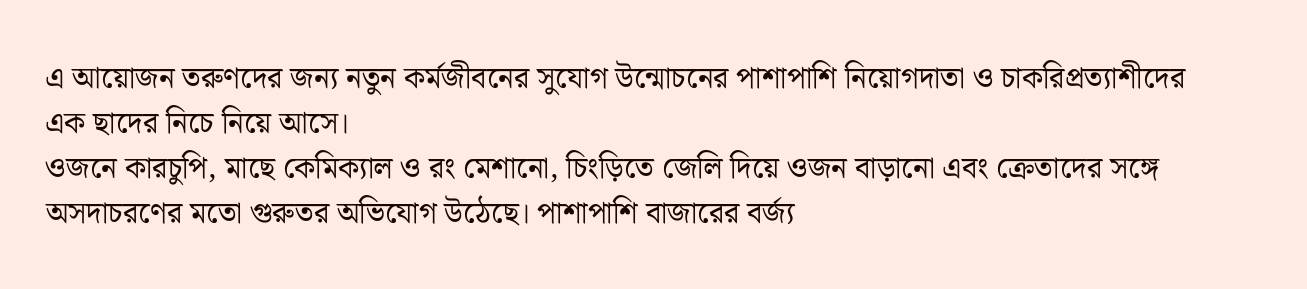এ আয়োজন তরুণদের জন্য নতুন কর্মজীবনের সুযোগ উন্মোচনের পাশাপাশি নিয়োগদাতা ও চাকরিপ্রত্যাশীদের এক ছাদের নিচে নিয়ে আসে।
ওজনে কারচুপি, মাছে কেমিক্যাল ও রং মেশানো, চিংড়িতে জেলি দিয়ে ওজন বাড়ানো এবং ক্রেতাদের সঙ্গে অসদাচরণের মতো গুরুতর অভিযোগ উঠেছে। পাশাপাশি বাজারের বর্জ্য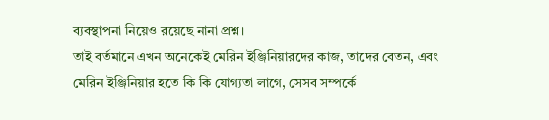ব্যবস্থাপনা নিয়েও রয়েছে নানা প্রশ্ন।
তাই বর্তমানে এখন অনেকেই মেরিন ইঞ্জিনিয়ারদের কাজ, তাদের বেতন, এবং মেরিন ইঞ্জিনিয়ার হতে কি কি যোগ্যতা লাগে, সেসব সম্পর্কে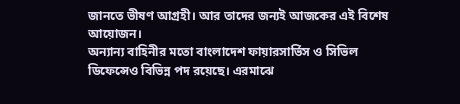জানতে ভীষণ আগ্রহী। আর তাদের জন্যই আজকের এই বিশেষ আয়োজন।
অন্যান্য বাহিনীর মতো বাংলাদেশ ফায়ারসার্ভিস ও সিভিল ডিফেন্সেও বিভিন্ন পদ রয়েছে। এরমাঝে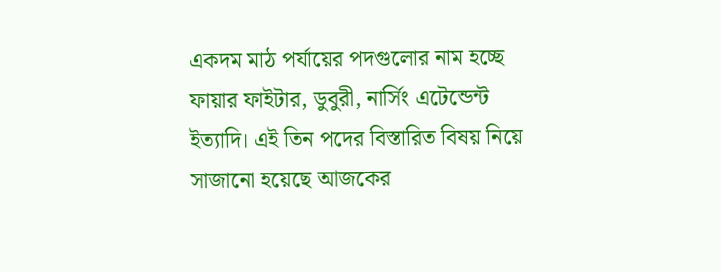একদম মাঠ পর্যায়ের পদগুলোর নাম হচ্ছে ফায়ার ফাইটার, ডুবুরী, নার্সিং এটেন্ডেন্ট ইত্যাদি। এই তিন পদের বিস্তারিত বিষয় নিয়ে সাজানো হয়েছে আজকের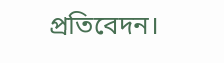প্রতিবেদন।